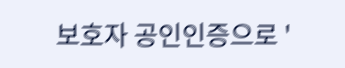보호자 공인인증으로 '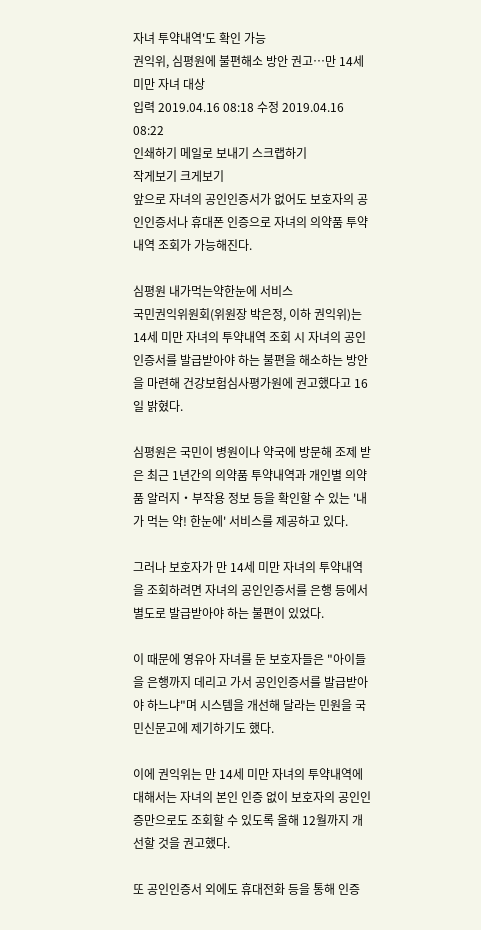자녀 투약내역'도 확인 가능
권익위, 심평원에 불편해소 방안 권고…만 14세 미만 자녀 대상
입력 2019.04.16 08:18 수정 2019.04.16 08:22
인쇄하기 메일로 보내기 스크랩하기
작게보기 크게보기
앞으로 자녀의 공인인증서가 없어도 보호자의 공인인증서나 휴대폰 인증으로 자녀의 의약품 투약내역 조회가 가능해진다.

심평원 내가먹는약한눈에 서비스
국민권익위원회(위원장 박은정, 이하 권익위)는 14세 미만 자녀의 투약내역 조회 시 자녀의 공인인증서를 발급받아야 하는 불편을 해소하는 방안을 마련해 건강보험심사평가원에 권고했다고 16일 밝혔다.

심평원은 국민이 병원이나 약국에 방문해 조제 받은 최근 1년간의 의약품 투약내역과 개인별 의약품 알러지‧부작용 정보 등을 확인할 수 있는 '내가 먹는 약! 한눈에' 서비스를 제공하고 있다.

그러나 보호자가 만 14세 미만 자녀의 투약내역을 조회하려면 자녀의 공인인증서를 은행 등에서 별도로 발급받아야 하는 불편이 있었다.

이 때문에 영유아 자녀를 둔 보호자들은 "아이들을 은행까지 데리고 가서 공인인증서를 발급받아야 하느냐"며 시스템을 개선해 달라는 민원을 국민신문고에 제기하기도 했다.

이에 권익위는 만 14세 미만 자녀의 투약내역에 대해서는 자녀의 본인 인증 없이 보호자의 공인인증만으로도 조회할 수 있도록 올해 12월까지 개선할 것을 권고했다.

또 공인인증서 외에도 휴대전화 등을 통해 인증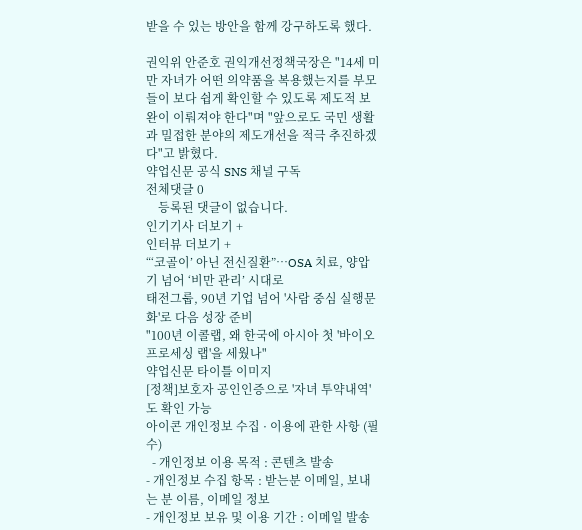받을 수 있는 방안을 함께 강구하도록 했다.

권익위 안준호 권익개선정책국장은 "14세 미만 자녀가 어떤 의약품을 복용했는지를 부모들이 보다 쉽게 확인할 수 있도록 제도적 보완이 이뤄져야 한다"며 "앞으로도 국민 생활과 밀접한 분야의 제도개선을 적극 추진하겠다"고 밝혔다.
약업신문 공식 SNS 채널 구독
전체댓글 0
    등록된 댓글이 없습니다.
인기기사 더보기 +
인터뷰 더보기 +
“‘코골이’ 아닌 전신질환”…OSA 치료, 양압기 넘어 ‘비만 관리’ 시대로
태전그룹, 90년 기업 넘어 '사람 중심 실행문화'로 다음 성장 준비
"100년 이콜랩, 왜 한국에 아시아 첫 '바이오프로세싱 랩'을 세웠나"
약업신문 타이틀 이미지
[정책]보호자 공인인증으로 '자녀 투약내역'도 확인 가능
아이콘 개인정보 수집 · 이용에 관한 사항 (필수)
  - 개인정보 이용 목적 : 콘텐츠 발송
- 개인정보 수집 항목 : 받는분 이메일, 보내는 분 이름, 이메일 정보
- 개인정보 보유 및 이용 기간 : 이메일 발송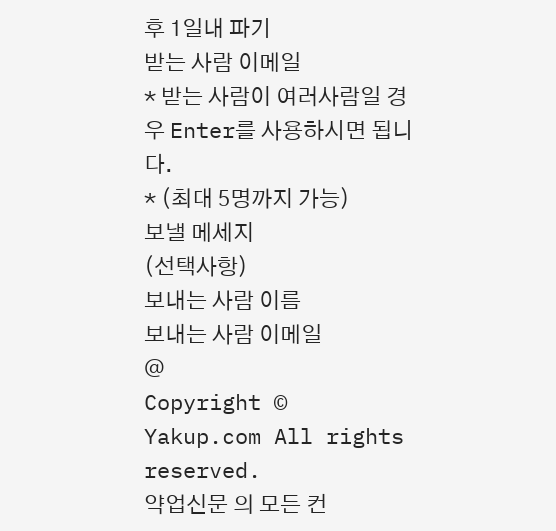후 1일내 파기
받는 사람 이메일
* 받는 사람이 여러사람일 경우 Enter를 사용하시면 됩니다.
* (최대 5명까지 가능)
보낼 메세지
(선택사항)
보내는 사람 이름
보내는 사람 이메일
@
Copyright © Yakup.com All rights reserved.
약업신문 의 모든 컨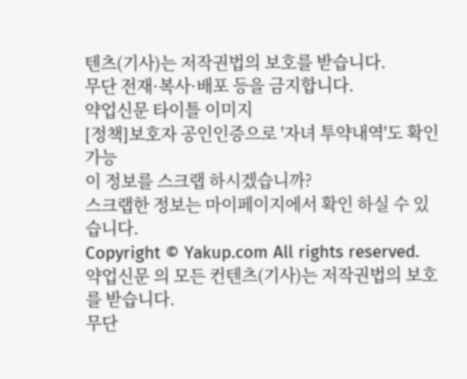텐츠(기사)는 저작권법의 보호를 받습니다.
무단 전재·복사·배포 등을 금지합니다.
약업신문 타이틀 이미지
[정책]보호자 공인인증으로 '자녀 투약내역'도 확인 가능
이 정보를 스크랩 하시겠습니까?
스크랩한 정보는 마이페이지에서 확인 하실 수 있습니다.
Copyright © Yakup.com All rights reserved.
약업신문 의 모든 컨텐츠(기사)는 저작권법의 보호를 받습니다.
무단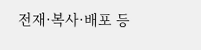전재·복사·배포 등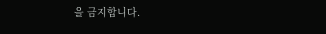을 금지합니다.